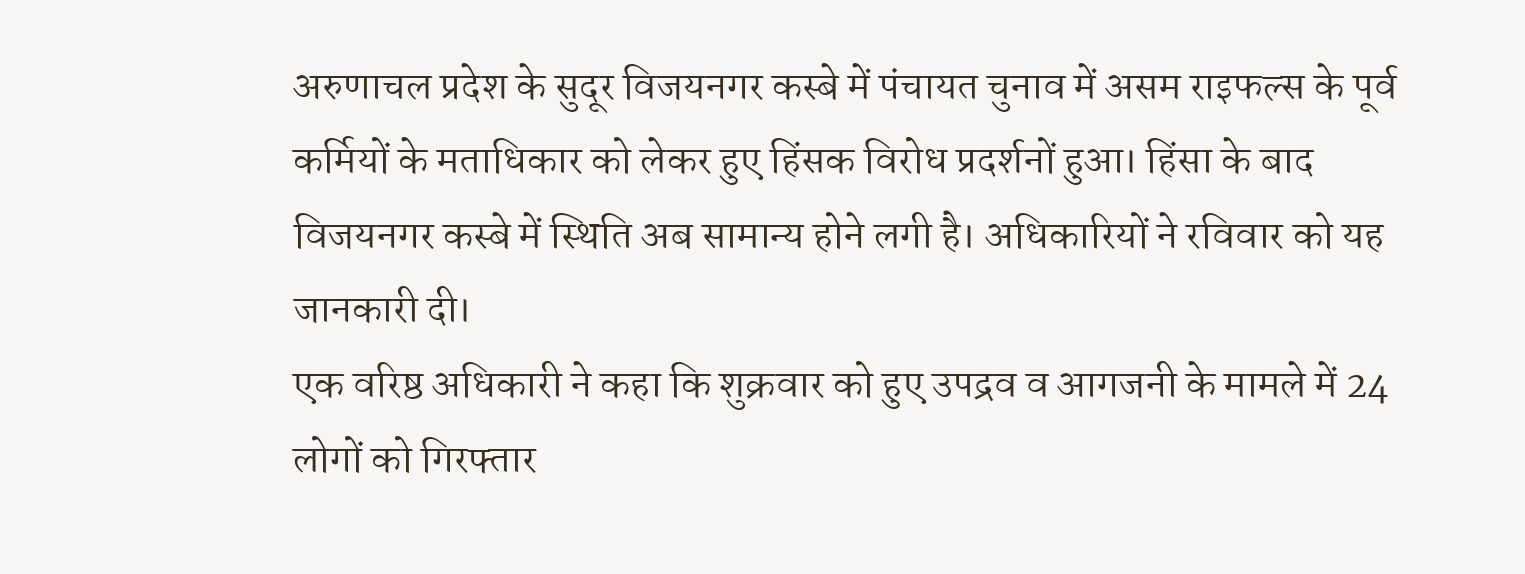अरुणाचल प्रदेश के सुदूर विजयनगर कस्बे में पंचायत चुनाव में असम राइफल्स के पूर्व कर्मियों के मताधिकार को लेकर हुए हिंसक विरोध प्रदर्शनों हुआ। हिंसा के बाद विजयनगर कस्बे में स्थिति अब सामान्य होने लगी है। अधिकारियों ने रविवार को यह जानकारी दी।
एक वरिष्ठ अधिकारी ने कहा कि शुक्रवार को हुए उपद्रव व आगजनी के मामले में 24 लोगों को गिरफ्तार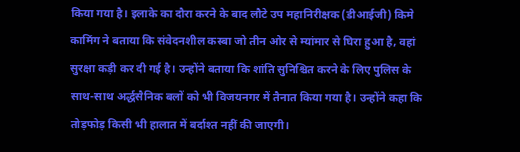किया गया है। इलाके का दौरा करने के बाद लौटे उप महानिरीक्षक (डीआईजी) किमे कामिंग ने बताया कि संवेदनशील कस्बा जो तीन ओर से म्यांमार से घिरा हुआ है, वहां सुरक्षा कड़ी कर दी गई है। उन्होंने बताया कि शांति सुनिश्चित करने के लिए पुलिस के साथ-साथ अर्द्धसैनिक बलों को भी विजयनगर में तैनात किया गया है। उन्होंने कहा कि तोड़फोड़ किसी भी हालात में बर्दाश्त नहीं की जाएगी।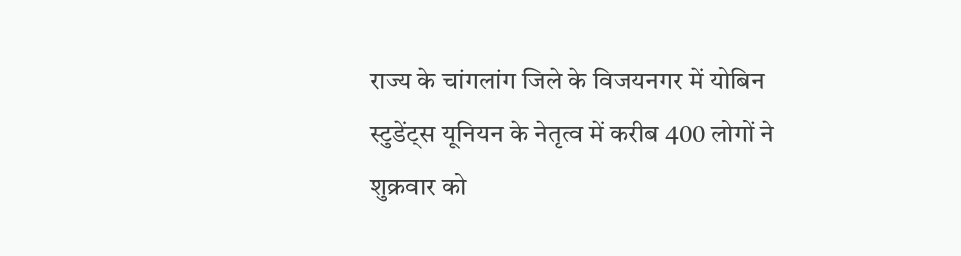राज्य के चांगलांग जिले के विजयनगर में योबिन स्टुडेंट्स यूनियन के नेतृत्व में करीब 400 लोगों ने शुक्रवार को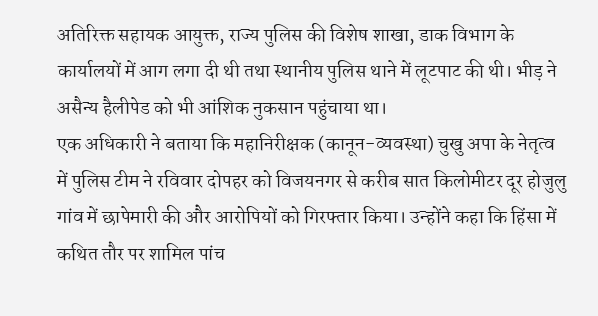अतिरिक्त सहायक आयुक्त, राज्य पुलिस की विशेष शाखा, डाक विभाग के कार्यालयों में आग लगा दी थी तथा स्थानीय पुलिस थाने में लूटपाट की थी। भीड़ ने असैन्य हैलीपेड को भी आंशिक नुकसान पहुंचाया था।
एक अधिकारी ने बताया कि महानिरीक्षक (कानून-व्यवस्था) चुखु अपा के नेतृत्व में पुलिस टीम ने रविवार दोपहर को विजयनगर से करीब सात किलोमीटर दूर होजुलु गांव में छापेमारी की और आरोपियों को गिरफ्तार किया। उन्होंने कहा कि हिंसा में कथित तौर पर शामिल पांच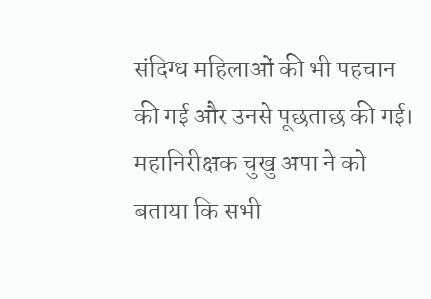संदिग्ध महिलाओं की भी पहचान की गई और उनसे पूछताछ की गई।
महानिरीक्षक चुखु अपा ने को बताया कि सभी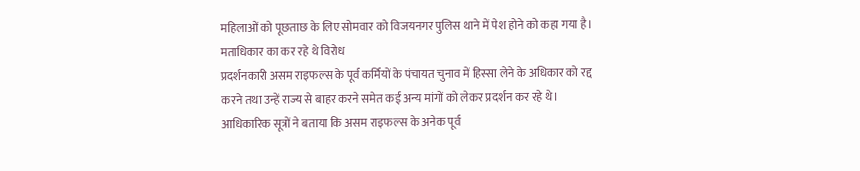महिलाओं को पूछताछ के लिए सोमवार को विजयनगर पुलिस थाने में पेश होने को कहा गया है।
मताधिकार का कर रहे थे विरोध
प्रदर्शनकारी असम राइफल्स के पूर्व कर्मियों के पंचायत चुनाव में हिस्सा लेने के अधिकार को रद्द करने तथा उन्हें राज्य से बाहर करने समेत कई अन्य मांगों को लेकर प्रदर्शन कर रहे थे।
आधिकारिक सूत्रों ने बताया कि असम राइफल्स के अनेक पूर्व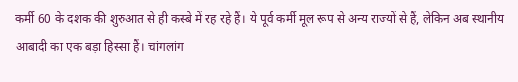कर्मी 60 के दशक की शुरुआत से ही कस्बे में रह रहे हैं। ये पूर्व कर्मी मूल रूप से अन्य राज्यों से हैं, लेकिन अब स्थानीय आबादी का एक बड़ा हिस्सा हैं। चांगलांग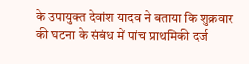के उपायुक्त देवांश यादव ने बताया कि शुक्रवार की घटना के संबंध में पांच प्राथमिकी दर्ज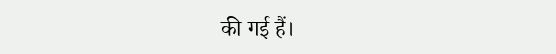की गई हैं।